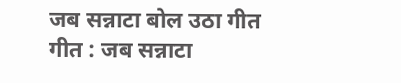जब सन्नाटा बोल उठा गीत
गीत : जब सन्नाटा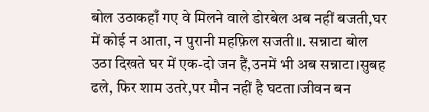बोल उठाकहाँ गए वे मिलने वाले डोरबेल अब नहीं बजती,घर में कोई न आता, न पुरानी महफ़िल सजती॥. सन्नाटा बोल उठा दिखते घर में एक-दो जन हैं,उनमें भी अब सन्नाटा।सुबह ढले, फिर शाम उतरे,पर मौन नहीं है घटता।जीवन बन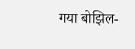गया बोझिल-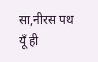सा,नीरस पथ यूँ ही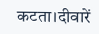कटता।दीवारें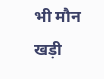भी मौन खड़ी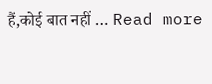हैं,कोई बात नहीं … Read more